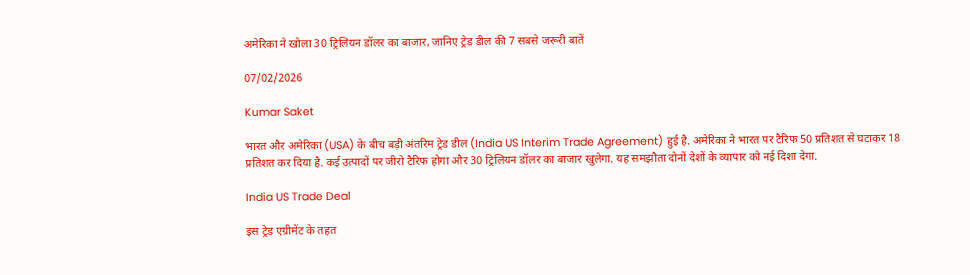अमेरिका ने खोला 30 ट्रिलियन डॉलर का बाजार, जानिए ट्रेड डील की 7 सबसे जरूरी बातें

07/02/2026

Kumar Saket

भारत और अमेरिका (USA) के बीच बड़ी अंतरिम ट्रेड डील (India US Interim Trade Agreement) हुई है. अमेरिका ने भारत पर टैरिफ 50 प्रतिशत से घटाकर 18 प्रतिशत कर दिया है. कई उत्पादों पर जीरो टैरिफ होगा और 30 ट्रिलियन डॉलर का बाजार खुलेगा. यह समझौता दोनों देशों के व्यापार को नई दिशा देगा.

India US Trade Deal

इस ट्रेड एग्रीमेंट के तहत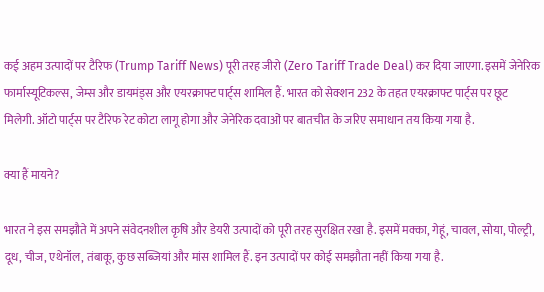कई अहम उत्पादों पर टैरिफ (Trump Tariff News) पूरी तरह जीरो (Zero Tariff Trade Deal) कर दिया जाएगा. इसमें जेनेरिक फार्मास्यूटिकल्स, जेम्स और डायमंड्स और एयरक्राफ्ट पार्ट्स शामिल हैं. भारत को सेक्शन 232 के तहत एयरक्राफ्ट पार्ट्स पर छूट मिलेगी. ऑटो पार्ट्स पर टैरिफ रेट कोटा लागू होगा और जेनेरिक दवाओं पर बातचीत के जरिए समाधान तय किया गया है.

क्या हैं मायने?

भारत ने इस समझौते में अपने संवेदनशील कृषि और डेयरी उत्पादों को पूरी तरह सुरक्षित रखा है. इसमें मक्का, गेहूं, चावल, सोया, पोल्ट्री, दूध, चीज, एथेनॉल, तंबाकू, कुछ सब्जियां और मांस शामिल हैं. इन उत्पादों पर कोई समझौता नहीं किया गया है.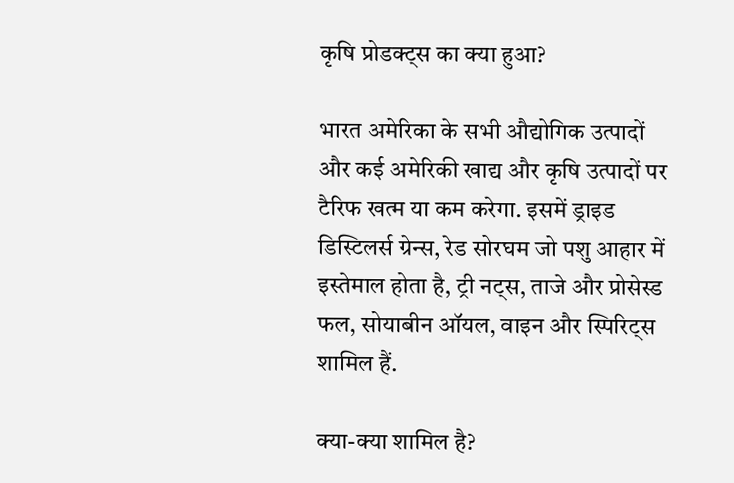कृषि प्रोडक्ट्स का क्या हुआ?

भारत अमेरिका के सभी औद्योगिक उत्पादों और कई अमेरिकी खाद्य और कृषि उत्पादों पर टैरिफ खत्म या कम करेगा. इसमें ड्राइड डिस्टिलर्स ग्रेन्स, रेड सोरघम जो पशु आहार में इस्तेमाल होता है, ट्री नट्स, ताजे और प्रोसेस्ड फल, सोयाबीन ऑयल, वाइन और स्पिरिट्स शामिल हैं.

क्या-क्या शामिल है?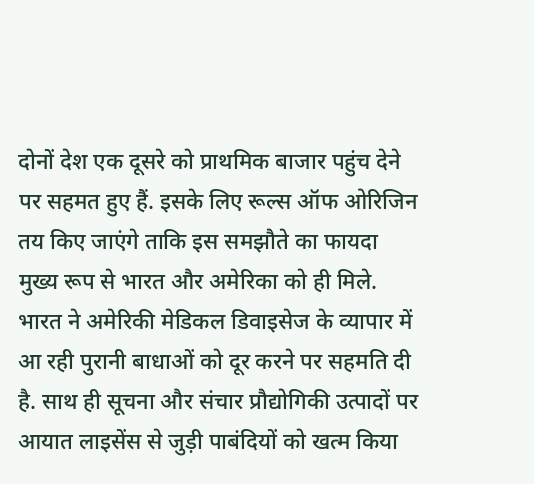दोनों देश एक दूसरे को प्राथमिक बाजार पहुंच देने पर सहमत हुए हैं. इसके लिए रूल्स ऑफ ओरिजिन तय किए जाएंगे ताकि इस समझौते का फायदा मुख्य रूप से भारत और अमेरिका को ही मिले. भारत ने अमेरिकी मेडिकल डिवाइसेज के व्यापार में आ रही पुरानी बाधाओं को दूर करने पर सहमति दी है. साथ ही सूचना और संचार प्रौद्योगिकी उत्पादों पर आयात लाइसेंस से जुड़ी पाबंदियों को खत्म किया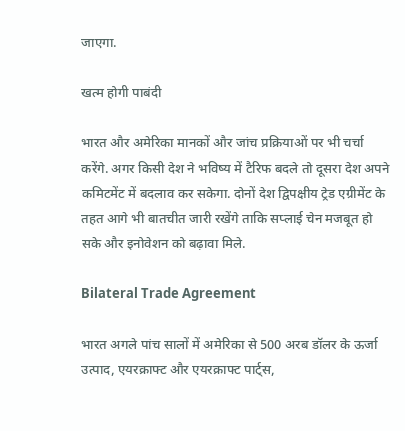जाएगा.

खत्म होगी पाबंदी

भारत और अमेरिका मानकों और जांच प्रक्रियाओं पर भी चर्चा करेंगे. अगर किसी देश ने भविष्य में टैरिफ बदले तो दूसरा देश अपने कमिटमेंट में बदलाव कर सकेगा. दोनों देश द्विपक्षीय ट्रेड एग्रीमेंट के तहत आगे भी बातचीत जारी रखेंगे ताकि सप्लाई चेन मजबूत हो सके और इनोवेशन को बढ़ावा मिले.

Bilateral Trade Agreement

भारत अगले पांच सालों में अमेरिका से 500 अरब डॉलर के ऊर्जा उत्पाद, एयरक्राफ्ट और एयरक्राफ्ट पार्ट्स,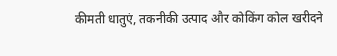कीमती धातुएं, तकनीकी उत्पाद और कोकिंग कोल खरीदने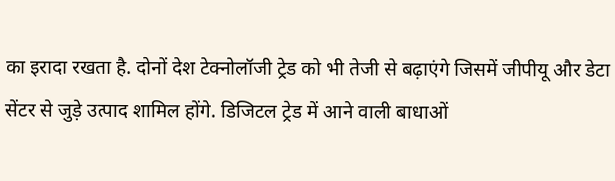का इरादा रखता है. दोनों देश टेक्नोलॉजी ट्रेड को भी तेजी से बढ़ाएंगे जिसमें जीपीयू और डेटा सेंटर से जुड़े उत्पाद शामिल होंगे. डिजिटल ट्रेड में आने वाली बाधाओं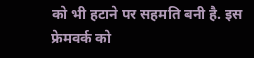को भी हटाने पर सहमति बनी है. इस फ्रेमवर्क को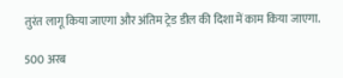तुरंत लागू किया जाएगा और अंतिम ट्रेड डील की दिशा में काम किया जाएगा.

500 अरब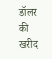डॉलर की खरीद